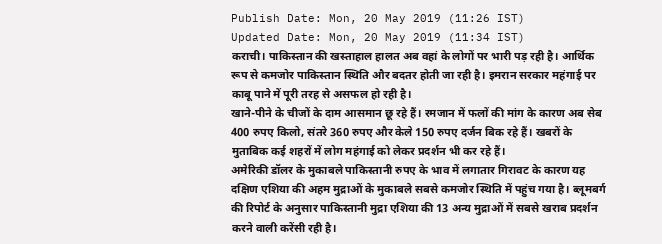Publish Date: Mon, 20 May 2019 (11:26 IST)
Updated Date: Mon, 20 May 2019 (11:34 IST)
कराची। पाकिस्तान की खस्ताहाल हालत अब वहां के लोगों पर भारी पड़ रही है। आर्थिक रूप से कमजोर पाकिस्तान स्थिति और बदतर होती जा रही है। इमरान सरकार महंगाई पर काबू पाने में पूरी तरह से असफल हो रही है।
खाने-पीने के चीजों के दाम आसमान छू रहे हैं। रमजान में फलों की मांग के कारण अब सेब 400 रुपए किलो, संतरे 360 रुपए और केले 150 रुपए दर्जन बिक रहे हैं। खबरों के मुताबिक कई शहरों में लोग महंगाई को लेकर प्रदर्शन भी कर रहे हैं।
अमेरिकी डॉलर के मुकाबले पाकिस्तानी रुपए के भाव में लगातार गिरावट के कारण यह दक्षिण एशिया की अहम मुद्राओं के मुकाबले सबसे कमजोर स्थिति में पहुंच गया है। ब्लूमबर्ग की रिपोर्ट के अनुसार पाकिस्तानी मुद्रा एशिया की 13 अन्य मुद्राओं में सबसे खराब प्रदर्शन करने वाली करेंसी रही है।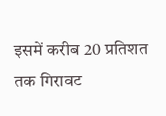इसमें करीब 20 प्रतिशत तक गिरावट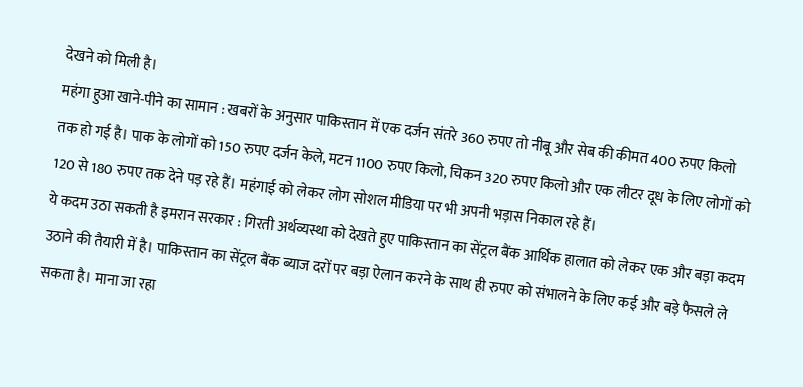देखने को मिली है।
महंगा हुआ खाने-पीने का सामान : खबरों के अनुसार पाकिस्तान में एक दर्जन संतरे 360 रुपए तो नीबू और सेब की कीमत 400 रुपए किलो तक हो गई है। पाक के लोगों को 150 रुपए दर्जन केले, मटन 1100 रुपए किलो, चिकन 320 रुपए किलो और एक लीटर दूध के लिए लोगों को 120 से 180 रुपए तक देने पड़ रहे हैं। महंगाई को लेकर लोग सोशल मीडिया पर भी अपनी भड़ास निकाल रहे हैं।
ये कदम उठा सकती है इमरान सरकार : गिरती अर्थव्यस्था को देखते हुए पाकिस्तान का सेंट्रल बैंक आर्थिक हालात को लेकर एक और बड़ा कदम उठाने की तैयारी में है। पाकिस्तान का सेंट्रल बैंक ब्याज दरों पर बड़ा ऐलान करने के साथ ही रुपए को संभालने के लिए कई और बड़े फैसले ले सकता है। माना जा रहा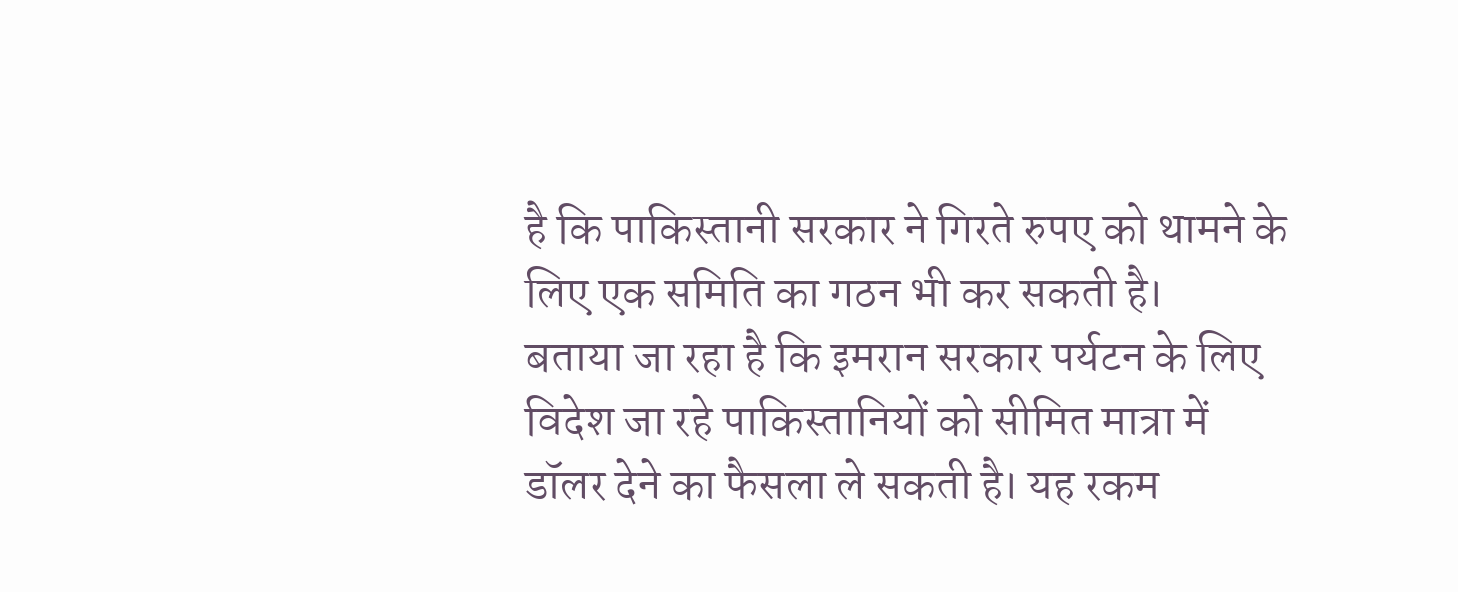है कि पाकिस्तानी सरकार ने गिरते रुपए को थामने के लिए एक समिति का गठन भी कर सकती है।
बताया जा रहा है कि इमरान सरकार पर्यटन के लिए विदेश जा रहे पाकिस्तानियों को सीमित मात्रा में डॉलर देने का फैसला ले सकती है। यह रकम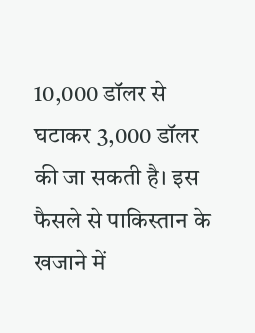10,000 डॉलर से घटाकर 3,000 डॉलर की जा सकती है। इस फैसले से पाकिस्तान के खजाने में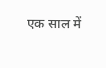एक साल में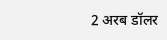2 अरब डॉलर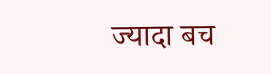ज्यादा बच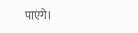पाएंगे।